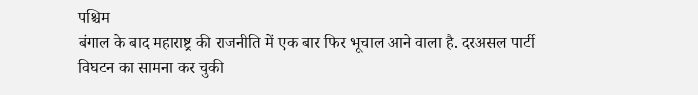पश्चिम
बंगाल के बाद महाराष्ट्र की राजनीति में एक बार फिर भूचाल आने वाला है. दरअसल पार्टी
विघटन का सामना कर चुकी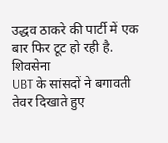उद्धव ठाकरे की पार्टी में एक बार फिर टूट हो रही है. शिवसेना
UBT के सांसदों ने बगावती तेवर दिखाते हुए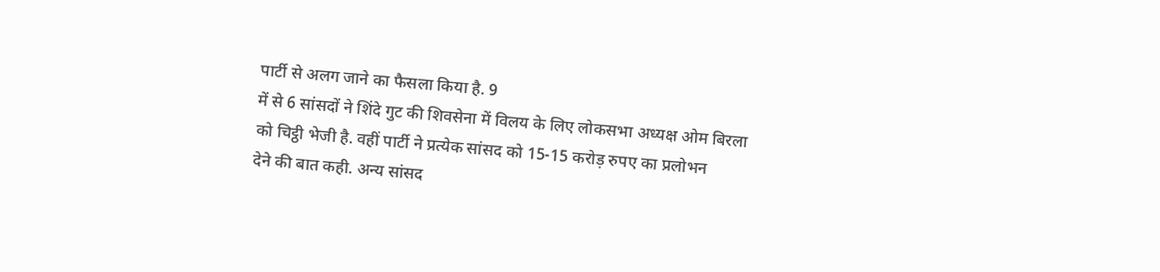पार्टी से अलग जाने का फैसला किया है. 9
में से 6 सांसदों ने शिंदे गुट की शिवसेना में विलय के लिए लोकसभा अध्यक्ष ओम बिरला
को चिट्ठी भेजी है. वहीं पार्टी ने प्रत्येक सांसद को 15-15 करोड़ रुपए का प्रलोभन
देने की बात कही. अन्य सांसद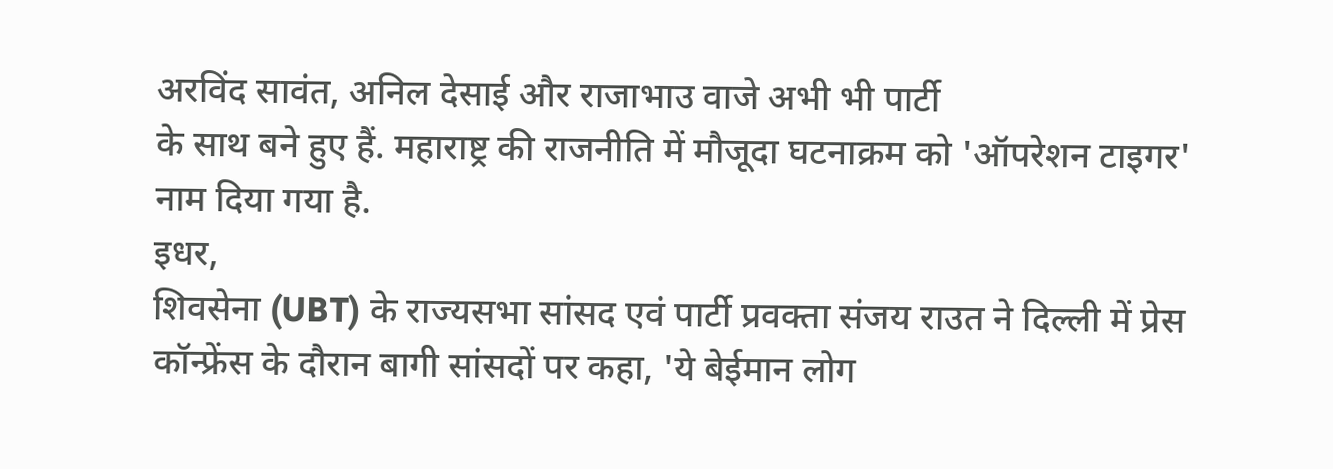अरविंद सावंत, अनिल देसाई और राजाभाउ वाजे अभी भी पार्टी
के साथ बने हुए हैं. महाराष्ट्र की राजनीति में मौजूदा घटनाक्रम को 'ऑपरेशन टाइगर'
नाम दिया गया है.
इधर,
शिवसेना (UBT) के राज्यसभा सांसद एवं पार्टी प्रवक्ता संजय राउत ने दिल्ली में प्रेस
कॉन्फ्रेंस के दौरान बागी सांसदों पर कहा, 'ये बेईमान लोग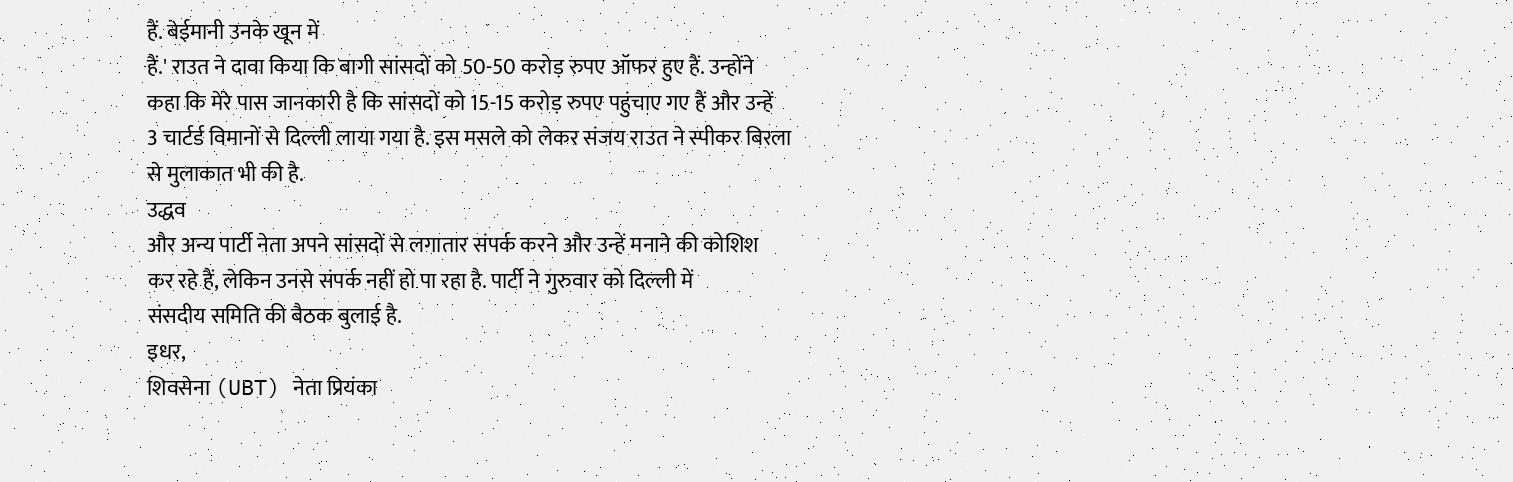हैं. बेईमानी उनके खून में
हैं.' राउत ने दावा किया कि बागी सांसदों को 50-50 करोड़ रुपए ऑफर हुए हैं. उन्होंने
कहा कि मेरे पास जानकारी है कि सांसदों को 15-15 करोड़ रुपए पहुंचाए गए हैं और उन्हें
3 चार्टर्ड विमानों से दिल्ली लाया गया है. इस मसले को लेकर संजय राउत ने स्पीकर बिरला
से मुलाकात भी की है.
उद्धव
और अन्य पार्टी नेता अपने सांसदों से लगातार संपर्क करने और उन्हें मनाने की कोशिश
कर रहे हैं, लेकिन उनसे संपर्क नहीं हो पा रहा है. पार्टी ने गुरुवार को दिल्ली में
संसदीय समिति की बैठक बुलाई है.
इधर,
शिवसेना (UBT) नेता प्रियंका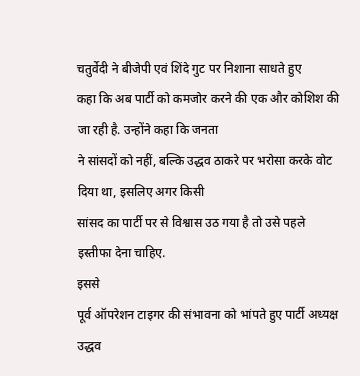चतुर्वेदी ने बीजेपी एवं शिंदे गुट पर निशाना साधते हुए
कहा कि अब पार्टी को कमजोर करने की एक और कोशिश की जा रही है. उन्होंने कहा कि जनता
ने सांसदों को नहीं, बल्कि उद्धव ठाकरे पर भरोसा करके वोट दिया था, इसलिए अगर किसी
सांसद का पार्टी पर से विश्वास उठ गया है तो उसे पहले इस्तीफा देना चाहिए.
इससे
पूर्व ऑपरेशन टाइगर की संभावना को भांपते हुए पार्टी अध्यक्ष उद्धव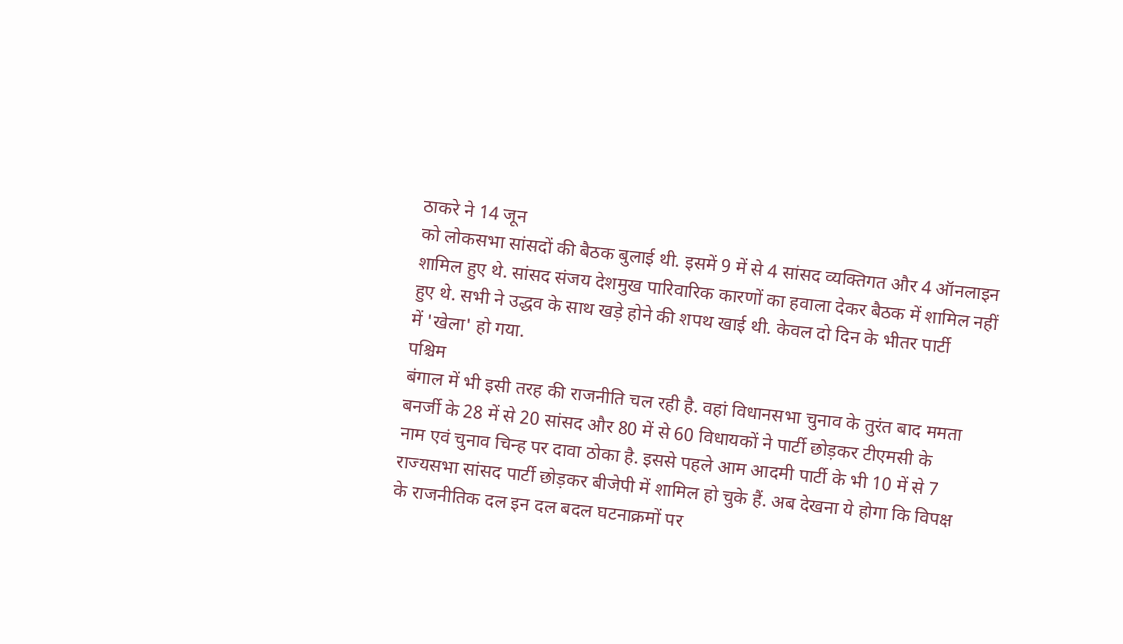ठाकरे ने 14 जून
को लोकसभा सांसदों की बैठक बुलाई थी. इसमें 9 में से 4 सांसद व्यक्तिगत और 4 ऑनलाइन
शामिल हुए थे. सांसद संजय देशमुख पारिवारिक कारणों का हवाला देकर बैठक में शामिल नहीं
हुए थे. सभी ने उद्धव के साथ खड़े होने की शपथ खाई थी. केवल दो दिन के भीतर पार्टी
में 'खेला' हो गया.
पश्चिम
बंगाल में भी इसी तरह की राजनीति चल रही है. वहां विधानसभा चुनाव के तुरंत बाद ममता
बनर्जी के 28 में से 20 सांसद और 80 में से 60 विधायकों ने पार्टी छोड़कर टीएमसी के
नाम एवं चुनाव चिन्ह पर दावा ठोका है. इससे पहले आम आदमी पार्टी के भी 10 में से 7
राज्यसभा सांसद पार्टी छोड़कर बीजेपी में शामिल हो चुके हैं. अब देखना ये होगा कि विपक्ष
के राजनीतिक दल इन दल बदल घटनाक्रमों पर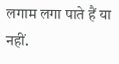लगाम लगा पाते हैं या नहीं.